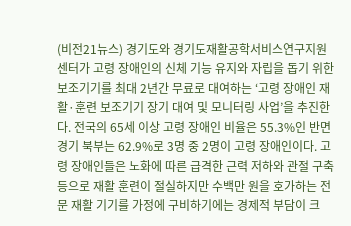(비전21뉴스) 경기도와 경기도재활공학서비스연구지원센터가 고령 장애인의 신체 기능 유지와 자립을 돕기 위한 보조기기를 최대 2년간 무료로 대여하는 ‘고령 장애인 재활·훈련 보조기기 장기 대여 및 모니터링 사업’을 추진한다. 전국의 65세 이상 고령 장애인 비율은 55.3%인 반면 경기 북부는 62.9%로 3명 중 2명이 고령 장애인이다. 고령 장애인들은 노화에 따른 급격한 근력 저하와 관절 구축 등으로 재활 훈련이 절실하지만 수백만 원을 호가하는 전문 재활 기기를 가정에 구비하기에는 경제적 부담이 크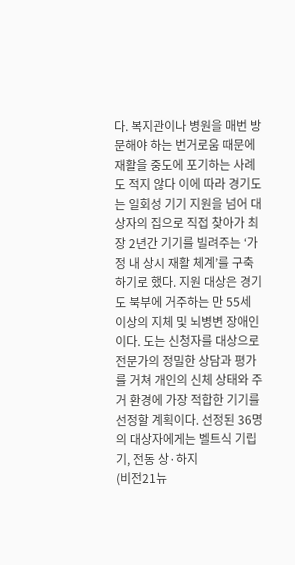다. 복지관이나 병원을 매번 방문해야 하는 번거로움 때문에 재활을 중도에 포기하는 사례도 적지 않다 이에 따라 경기도는 일회성 기기 지원을 넘어 대상자의 집으로 직접 찾아가 최장 2년간 기기를 빌려주는 ‘가정 내 상시 재활 체계’를 구축하기로 했다. 지원 대상은 경기도 북부에 거주하는 만 55세 이상의 지체 및 뇌병변 장애인이다. 도는 신청자를 대상으로 전문가의 정밀한 상담과 평가를 거쳐 개인의 신체 상태와 주거 환경에 가장 적합한 기기를 선정할 계획이다. 선정된 36명의 대상자에게는 벨트식 기립기, 전동 상·하지
(비전21뉴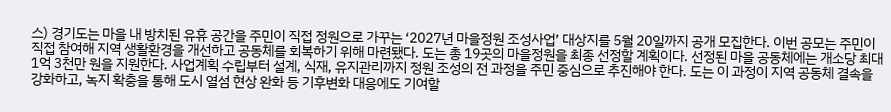스) 경기도는 마을 내 방치된 유휴 공간을 주민이 직접 정원으로 가꾸는 ‘2027년 마을정원 조성사업’ 대상지를 5월 20일까지 공개 모집한다. 이번 공모는 주민이 직접 참여해 지역 생활환경을 개선하고 공동체를 회복하기 위해 마련됐다. 도는 총 19곳의 마을정원을 최종 선정할 계획이다. 선정된 마을 공동체에는 개소당 최대 1억 3천만 원을 지원한다. 사업계획 수립부터 설계, 식재, 유지관리까지 정원 조성의 전 과정을 주민 중심으로 추진해야 한다. 도는 이 과정이 지역 공동체 결속을 강화하고, 녹지 확충을 통해 도시 열섬 현상 완화 등 기후변화 대응에도 기여할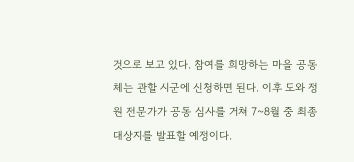것으로 보고 있다. 참여를 희망하는 마을 공동체는 관할 시군에 신청하면 된다. 이후 도와 정원 전문가가 공동 심사를 거쳐 7~8월 중 최종 대상지를 발표할 예정이다.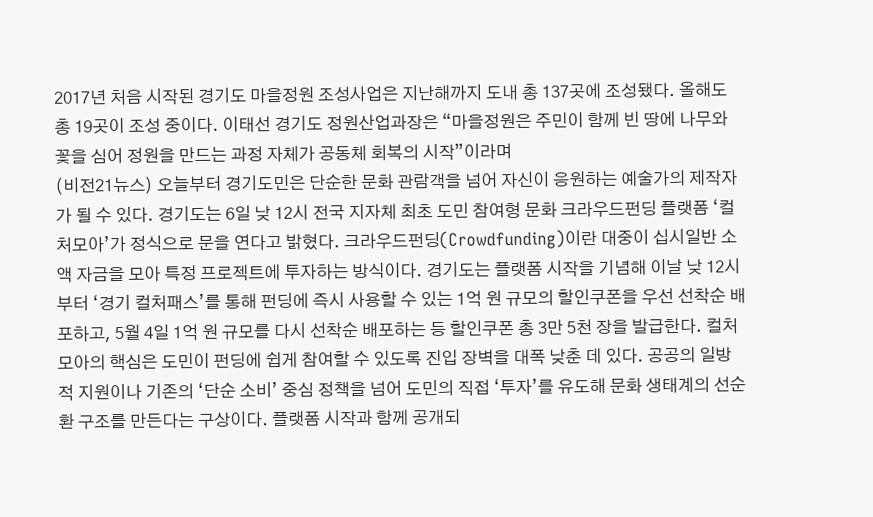2017년 처음 시작된 경기도 마을정원 조성사업은 지난해까지 도내 총 137곳에 조성됐다. 올해도 총 19곳이 조성 중이다. 이태선 경기도 정원산업과장은 “마을정원은 주민이 함께 빈 땅에 나무와 꽃을 심어 정원을 만드는 과정 자체가 공동체 회복의 시작”이라며
(비전21뉴스) 오늘부터 경기도민은 단순한 문화 관람객을 넘어 자신이 응원하는 예술가의 제작자가 될 수 있다. 경기도는 6일 낮 12시 전국 지자체 최초 도민 참여형 문화 크라우드펀딩 플랫폼 ‘컬처모아’가 정식으로 문을 연다고 밝혔다. 크라우드펀딩(Crowdfunding)이란 대중이 십시일반 소액 자금을 모아 특정 프로젝트에 투자하는 방식이다. 경기도는 플랫폼 시작을 기념해 이날 낮 12시부터 ‘경기 컬처패스’를 통해 펀딩에 즉시 사용할 수 있는 1억 원 규모의 할인쿠폰을 우선 선착순 배포하고, 5월 4일 1억 원 규모를 다시 선착순 배포하는 등 할인쿠폰 총 3만 5천 장을 발급한다. 컬처모아의 핵심은 도민이 펀딩에 쉽게 참여할 수 있도록 진입 장벽을 대폭 낮춘 데 있다. 공공의 일방적 지원이나 기존의 ‘단순 소비’ 중심 정책을 넘어 도민의 직접 ‘투자’를 유도해 문화 생태계의 선순환 구조를 만든다는 구상이다. 플랫폼 시작과 함께 공개되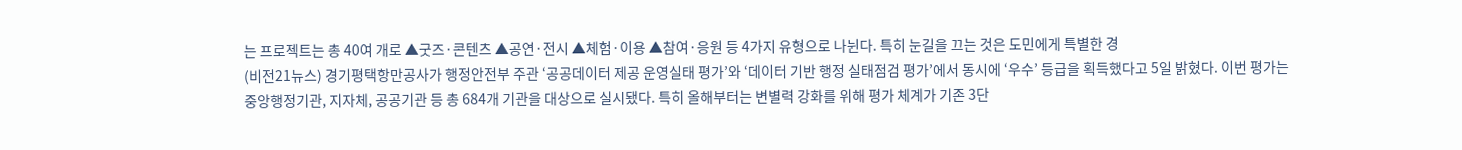는 프로젝트는 총 40여 개로 ▲굿즈·콘텐츠 ▲공연·전시 ▲체험·이용 ▲참여·응원 등 4가지 유형으로 나뉜다. 특히 눈길을 끄는 것은 도민에게 특별한 경
(비전21뉴스) 경기평택항만공사가 행정안전부 주관 ‘공공데이터 제공 운영실태 평가’와 ‘데이터 기반 행정 실태점검 평가’에서 동시에 ‘우수’ 등급을 획득했다고 5일 밝혔다. 이번 평가는 중앙행정기관, 지자체, 공공기관 등 총 684개 기관을 대상으로 실시됐다. 특히 올해부터는 변별력 강화를 위해 평가 체계가 기존 3단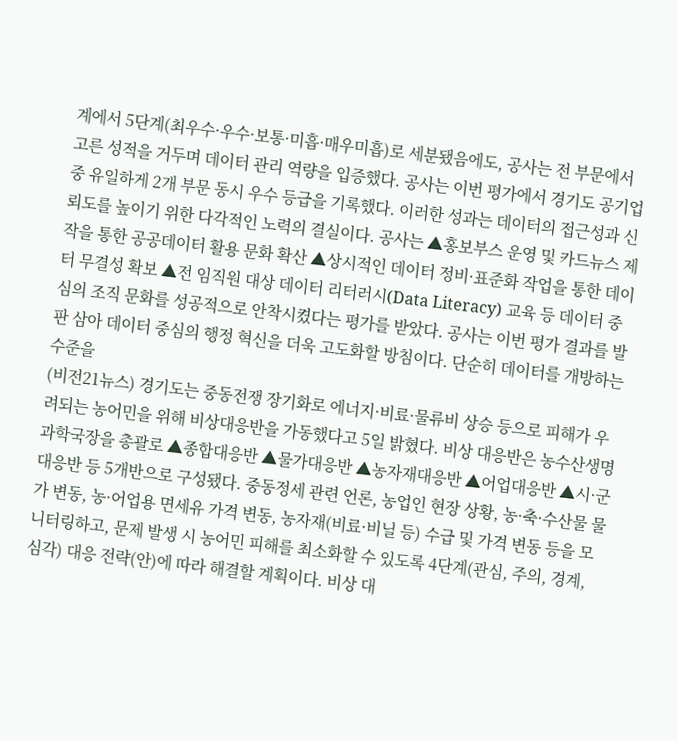계에서 5단계(최우수·우수·보통·미흡·매우미흡)로 세분됐음에도, 공사는 전 부문에서 고른 성적을 거두며 데이터 관리 역량을 입증했다. 공사는 이번 평가에서 경기도 공기업 중 유일하게 2개 부문 동시 우수 등급을 기록했다. 이러한 성과는 데이터의 접근성과 신뢰도를 높이기 위한 다각적인 노력의 결실이다. 공사는 ▲홍보부스 운영 및 카드뉴스 제작을 통한 공공데이터 활용 문화 확산 ▲상시적인 데이터 정비·표준화 작업을 통한 데이터 무결성 확보 ▲전 임직원 대상 데이터 리터러시(Data Literacy) 교육 등 데이터 중심의 조직 문화를 성공적으로 안착시켰다는 평가를 받았다. 공사는 이번 평가 결과를 발판 삼아 데이터 중심의 행정 혁신을 더욱 고도화할 방침이다. 단순히 데이터를 개방하는 수준을
(비전21뉴스) 경기도는 중동전쟁 장기화로 에너지·비료·물류비 상승 등으로 피해가 우려되는 농어민을 위해 비상대응반을 가동했다고 5일 밝혔다. 비상 대응반은 농수산생명과학국장을 총괄로 ▲종합대응반 ▲물가대응반 ▲농자재대응반 ▲어업대응반 ▲시·군대응반 등 5개반으로 구성됐다. 중동정세 관련 언론, 농업인 현장 상황, 농·축·수산물 물가 변동, 농·어업용 면세유 가격 변동, 농자재(비료·비닐 등) 수급 및 가격 변동 등을 모니터링하고, 문제 발생 시 농어민 피해를 최소화할 수 있도록 4단계(관심, 주의, 경계, 심각) 대응 전략(안)에 따라 해결할 계획이다. 비상 대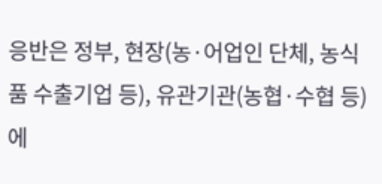응반은 정부, 현장(농·어업인 단체, 농식품 수출기업 등), 유관기관(농협·수협 등)에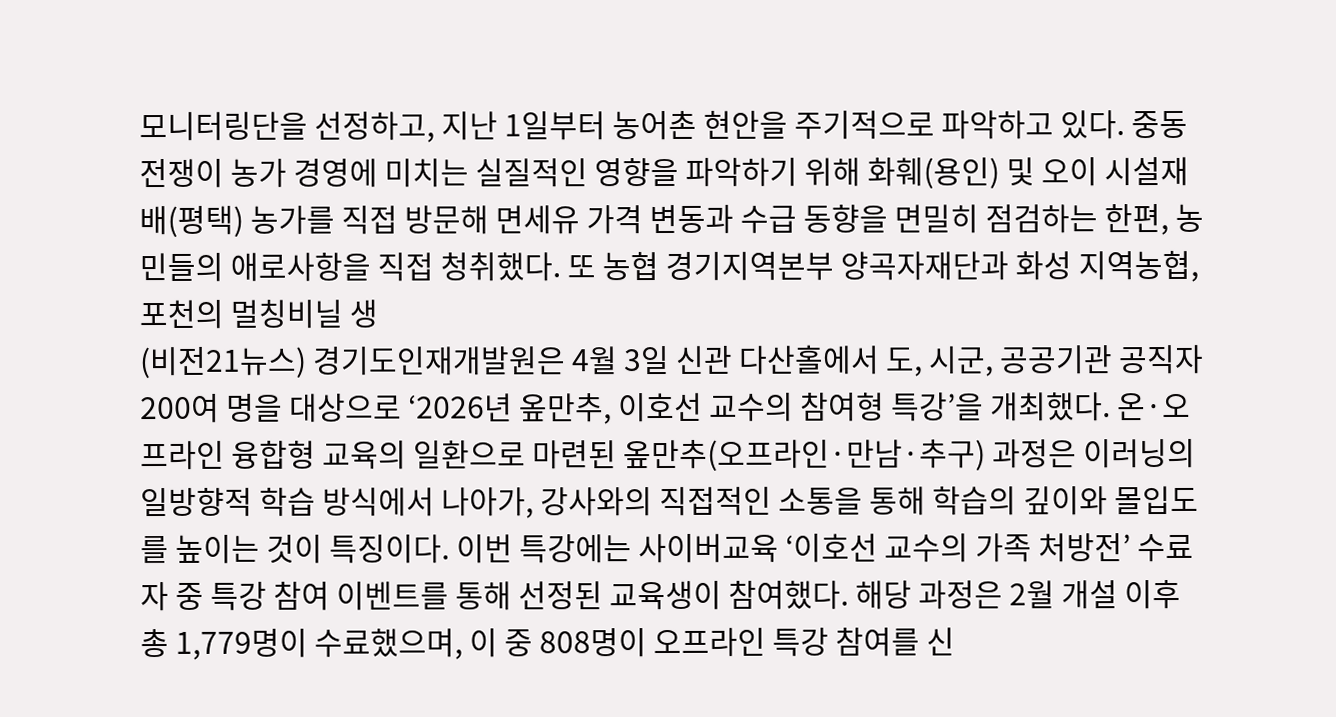모니터링단을 선정하고, 지난 1일부터 농어촌 현안을 주기적으로 파악하고 있다. 중동전쟁이 농가 경영에 미치는 실질적인 영향을 파악하기 위해 화훼(용인) 및 오이 시설재배(평택) 농가를 직접 방문해 면세유 가격 변동과 수급 동향을 면밀히 점검하는 한편, 농민들의 애로사항을 직접 청취했다. 또 농협 경기지역본부 양곡자재단과 화성 지역농협, 포천의 멀칭비닐 생
(비전21뉴스) 경기도인재개발원은 4월 3일 신관 다산홀에서 도, 시군, 공공기관 공직자 200여 명을 대상으로 ‘2026년 옾만추, 이호선 교수의 참여형 특강’을 개최했다. 온·오프라인 융합형 교육의 일환으로 마련된 옾만추(오프라인·만남·추구) 과정은 이러닝의 일방향적 학습 방식에서 나아가, 강사와의 직접적인 소통을 통해 학습의 깊이와 몰입도를 높이는 것이 특징이다. 이번 특강에는 사이버교육 ‘이호선 교수의 가족 처방전’ 수료자 중 특강 참여 이벤트를 통해 선정된 교육생이 참여했다. 해당 과정은 2월 개설 이후 총 1,779명이 수료했으며, 이 중 808명이 오프라인 특강 참여를 신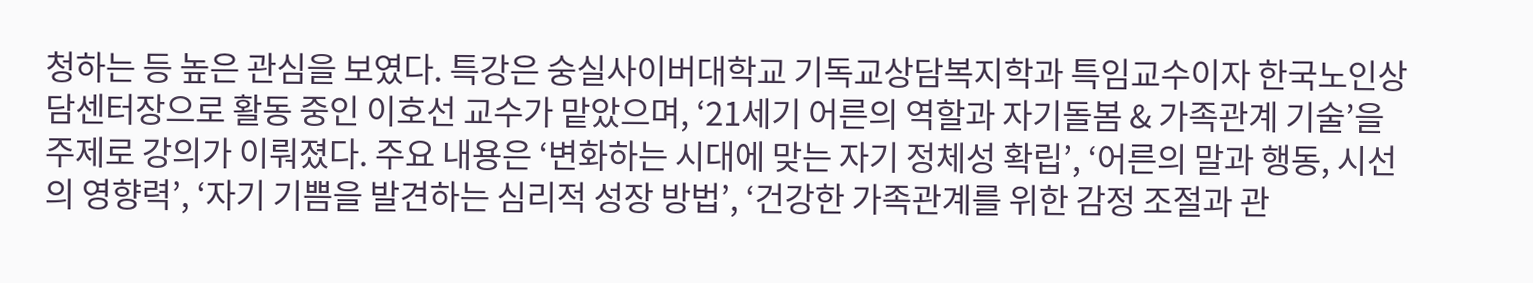청하는 등 높은 관심을 보였다. 특강은 숭실사이버대학교 기독교상담복지학과 특임교수이자 한국노인상담센터장으로 활동 중인 이호선 교수가 맡았으며, ‘21세기 어른의 역할과 자기돌봄 & 가족관계 기술’을 주제로 강의가 이뤄졌다. 주요 내용은 ‘변화하는 시대에 맞는 자기 정체성 확립’, ‘어른의 말과 행동, 시선의 영향력’, ‘자기 기쁨을 발견하는 심리적 성장 방법’, ‘건강한 가족관계를 위한 감정 조절과 관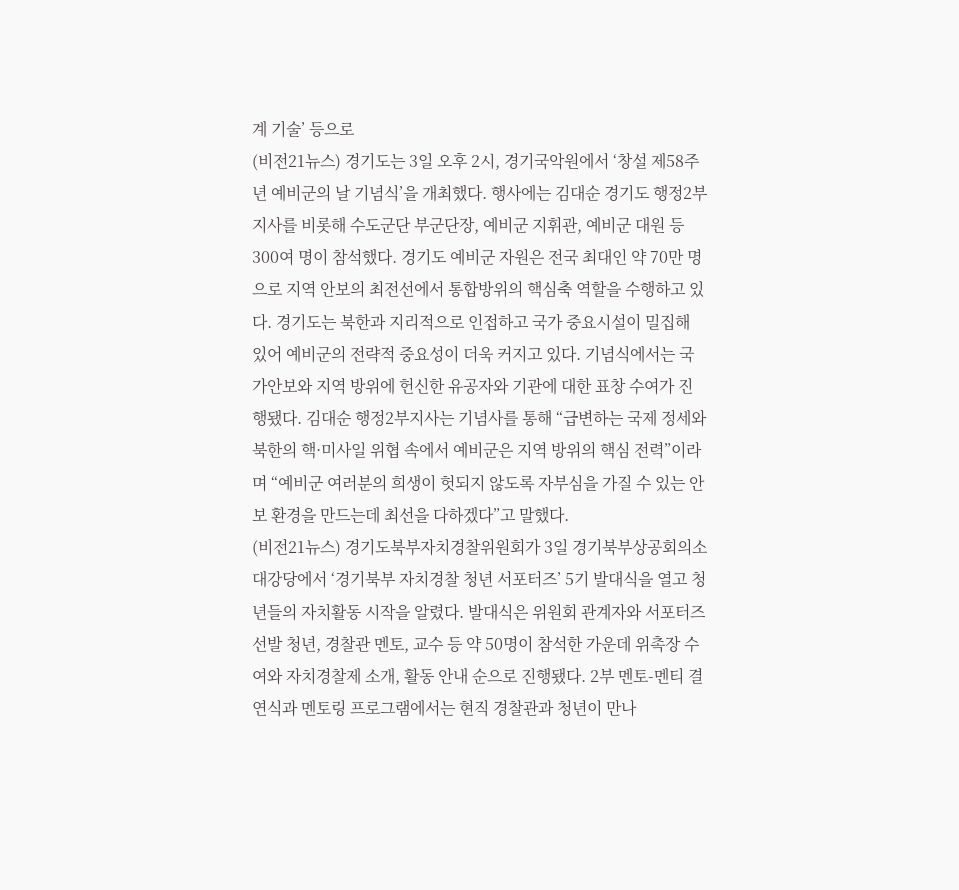계 기술’ 등으로
(비전21뉴스) 경기도는 3일 오후 2시, 경기국악원에서 ‘창설 제58주년 예비군의 날 기념식’을 개최했다. 행사에는 김대순 경기도 행정2부지사를 비롯해 수도군단 부군단장, 예비군 지휘관, 예비군 대원 등 300여 명이 참석했다. 경기도 예비군 자원은 전국 최대인 약 70만 명으로 지역 안보의 최전선에서 통합방위의 핵심축 역할을 수행하고 있다. 경기도는 북한과 지리적으로 인접하고 국가 중요시설이 밀집해 있어 예비군의 전략적 중요성이 더욱 커지고 있다. 기념식에서는 국가안보와 지역 방위에 헌신한 유공자와 기관에 대한 표창 수여가 진행됐다. 김대순 행정2부지사는 기념사를 통해 “급변하는 국제 정세와 북한의 핵·미사일 위협 속에서 예비군은 지역 방위의 핵심 전력”이라며 “예비군 여러분의 희생이 헛되지 않도록 자부심을 가질 수 있는 안보 환경을 만드는데 최선을 다하겠다”고 말했다.
(비전21뉴스) 경기도북부자치경찰위원회가 3일 경기북부상공회의소 대강당에서 ‘경기북부 자치경찰 청년 서포터즈’ 5기 발대식을 열고 청년들의 자치활동 시작을 알렸다. 발대식은 위원회 관계자와 서포터즈 선발 청년, 경찰관 멘토, 교수 등 약 50명이 참석한 가운데 위촉장 수여와 자치경찰제 소개, 활동 안내 순으로 진행됐다. 2부 멘토-멘티 결연식과 멘토링 프로그램에서는 현직 경찰관과 청년이 만나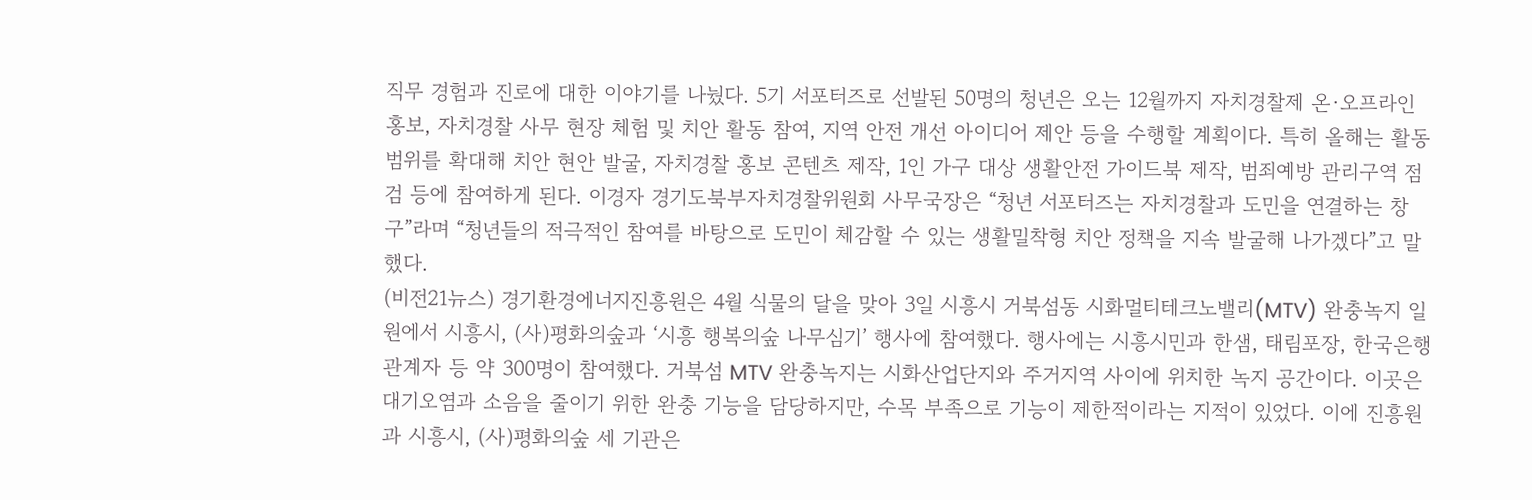직무 경험과 진로에 대한 이야기를 나눴다. 5기 서포터즈로 선발된 50명의 청년은 오는 12월까지 자치경찰제 온·오프라인 홍보, 자치경찰 사무 현장 체험 및 치안 활동 참여, 지역 안전 개선 아이디어 제안 등을 수행할 계획이다. 특히 올해는 활동 범위를 확대해 치안 현안 발굴, 자치경찰 홍보 콘텐츠 제작, 1인 가구 대상 생활안전 가이드북 제작, 범죄예방 관리구역 점검 등에 참여하게 된다. 이경자 경기도북부자치경찰위원회 사무국장은 “청년 서포터즈는 자치경찰과 도민을 연결하는 창구”라며 “청년들의 적극적인 참여를 바탕으로 도민이 체감할 수 있는 생활밀착형 치안 정책을 지속 발굴해 나가겠다”고 말했다.
(비전21뉴스) 경기환경에너지진흥원은 4월 식물의 달을 맞아 3일 시흥시 거북섬동 시화멀티테크노밸리(MTV) 완충녹지 일원에서 시흥시, (사)평화의숲과 ‘시흥 행복의숲 나무심기’ 행사에 참여했다. 행사에는 시흥시민과 한샘, 태림포장, 한국은행 관계자 등 약 300명이 참여했다. 거북섬 MTV 완충녹지는 시화산업단지와 주거지역 사이에 위치한 녹지 공간이다. 이곳은 대기오염과 소음을 줄이기 위한 완충 기능을 담당하지만, 수목 부족으로 기능이 제한적이라는 지적이 있었다. 이에 진흥원과 시흥시, (사)평화의숲 세 기관은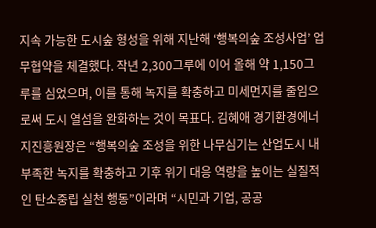지속 가능한 도시숲 형성을 위해 지난해 ‘행복의숲 조성사업’ 업무협약을 체결했다. 작년 2,300그루에 이어 올해 약 1,150그루를 심었으며, 이를 통해 녹지를 확충하고 미세먼지를 줄임으로써 도시 열섬을 완화하는 것이 목표다. 김혜애 경기환경에너지진흥원장은 “행복의숲 조성을 위한 나무심기는 산업도시 내 부족한 녹지를 확충하고 기후 위기 대응 역량을 높이는 실질적인 탄소중립 실천 행동”이라며 “시민과 기업, 공공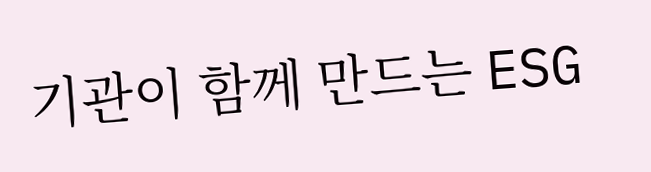기관이 함께 만드는 ESG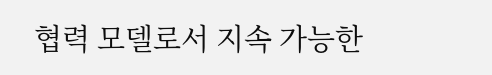협력 모델로서 지속 가능한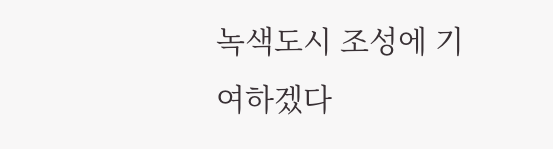녹색도시 조성에 기여하겠다